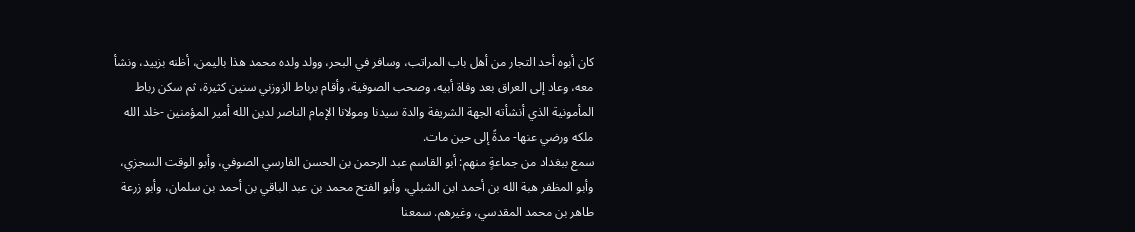كان أبوه أحد التجار من أهل باب المراتب، وسافر في البحر، وولد ولده محمد هذا باليمن، أظنه بزييد، ونشأ معه، وعاد إلى العراق بعد وفاة أبيه، وصحب الصوفية، وأقام برباط الزوزني سنين كثيرة، ثم سكن رباط المأمونية الذي أنشأته الجهة الشريفة والدة سيدنا ومولانا الإمام الناصر لدين الله أمير المؤمنين -خلد الله ملكه ورضي عنها- مدةً إلى حين مات.
سمع ببغداد من جماعةٍ منهم: أبو القاسم عبد الرحمن بن الحسن الفارسي الصوفي، وأبو الوقت السجزي، وأبو المظفر هبة الله بن أحمد ابن الشبلي، وأبو الفتح محمد بن عبد الباقي بن أحمد بن سلمان، وأبو زرعة طاهر بن محمد المقدسي، وغيرهم. سمعنا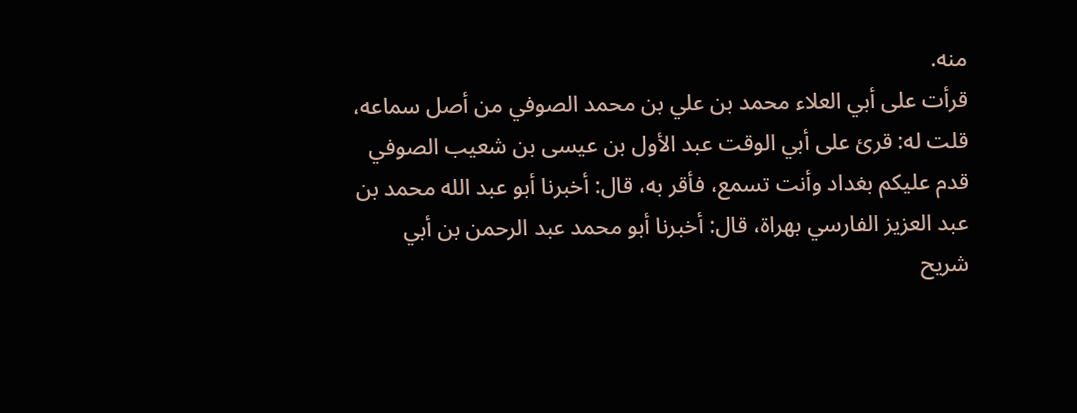منه.
قرأت على أبي العلاء محمد بن علي بن محمد الصوفي من أصل سماعه، قلت له: قرئ على أبي الوقت عبد الأول بن عيسى بن شعيب الصوفي قدم عليكم بغداد وأنت تسمع، فأقر به، قال: أخبرنا أبو عبد الله محمد بن عبد العزيز الفارسي بهراة، قال: أخبرنا أبو محمد عبد الرحمن بن أبي شريح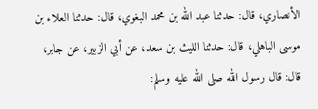الأنصاري، قال: حدثنا عبد الله بن محمد البغوي، قال: حدثنا العلاء بن موسى الباهلي، قال: حدثنا الليث بن سعد، عن أبي الزبير، عن جابر، قال: قال رسول الله صلى الله عليه وسلم: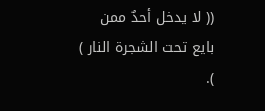(( لا يدخل أحدٌ ممن بايع تحت الشجرة النار ) ).